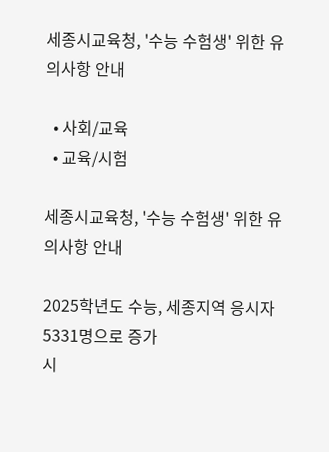세종시교육청, '수능 수험생' 위한 유의사항 안내

  • 사회/교육
  • 교육/시험

세종시교육청, '수능 수험생' 위한 유의사항 안내

2025학년도 수능, 세종지역 응시자 5331명으로 증가
시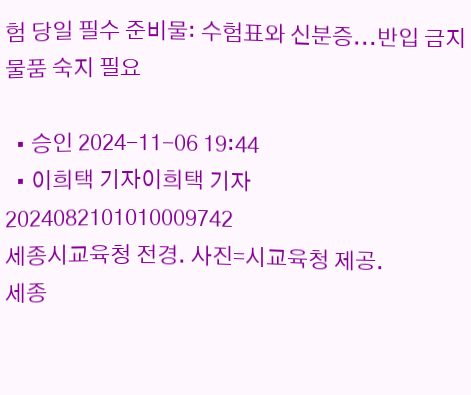험 당일 필수 준비물: 수험표와 신분증...반입 금지 물품 숙지 필요

  • 승인 2024-11-06 19:44
  • 이희택 기자이희택 기자
2024082101010009742
세종시교육청 전경. 사진=시교육청 제공.
세종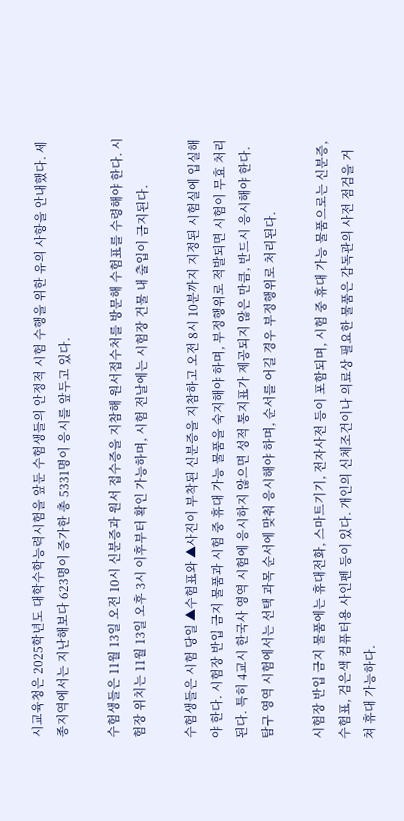시교육청은 2025학년도 대학수학능력시험을 앞둔 수험생들의 안정적 시험 수행을 위한 유의 사항을 안내했다. 세종지역에서는 지난해보다 623명이 증가한 총 5331명이 응시를 앞두고 있다.

수험생들은 11월 13일 오전 10시 신분증과 원서 접수증을 지참해 원서접수처를 방문해 수험표를 수령해야 한다. 시험장 위치는 11월 13일 오후 3시 이후부터 확인 가능하며, 시험 전날에는 시험장 건물 내 출입이 금지된다.

수험생들은 시험 당일 ▲수험표와 ▲사진이 부착된 신분증을 지참하고 오전 8시 10분까지 지정된 시험실에 입실해야 한다. 시험장 반입 금지 물품과 시험 중 휴대 가능 물품을 숙지해야 하며, 부정행위로 적발되면 시험이 무효 처리된다. 특히 4교시 한국사 영역 시험에 응시하지 않으면 성적 통지표가 제공되지 않은 만큼, 반드시 응시해야 한다. 탐구 영역 시험에서는 선택 과목 순서에 맞춰 응시해야 하며, 순서를 어길 경우 부정행위로 처리된다.

시험장 반입 금지 물품에는 휴대전화, 스마트기기, 전자사전 등이 포함되며, 시험 중 휴대 가능 물품으로는 신분증, 수험표, 검은색 컴퓨터용 사인펜 등이 있다. 개인의 신체조건이나 의료상 필요한 물품은 감독관의 사전 점검을 거쳐 휴대 가능하다.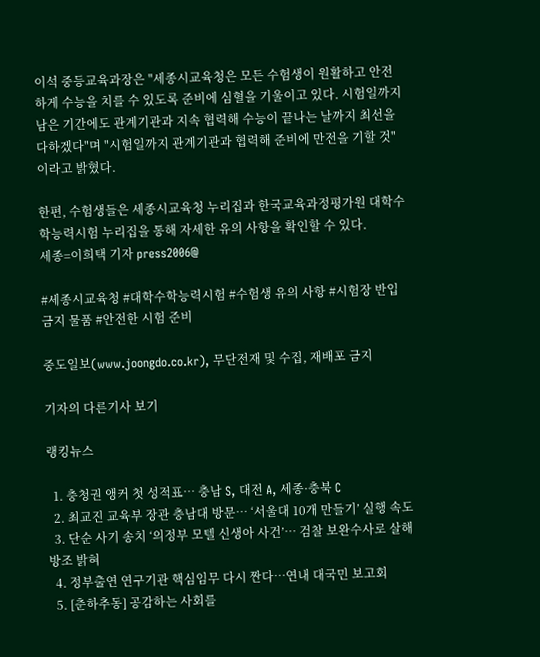이석 중등교육과장은 "세종시교육청은 모든 수험생이 원활하고 안전하게 수능을 치를 수 있도록 준비에 심혈을 기울이고 있다. 시험일까지 남은 기간에도 관계기관과 지속 협력해 수능이 끝나는 날까지 최선을 다하겠다"며 "시험일까지 관계기관과 협력해 준비에 만전을 기할 것"이라고 밝혔다.

한편, 수험생들은 세종시교육청 누리집과 한국교육과정평가원 대학수학능력시험 누리집을 통해 자세한 유의 사항을 확인할 수 있다.
세종=이희택 기자 press2006@

#세종시교육청 #대학수학능력시험 #수험생 유의 사항 #시험장 반입 금지 물품 #안전한 시험 준비

중도일보(www.joongdo.co.kr), 무단전재 및 수집, 재배포 금지

기자의 다른기사 보기

랭킹뉴스

  1. 충청권 앵커 첫 성적표… 충남 S, 대전 A, 세종·충북 C
  2. 최교진 교육부 장관 충남대 방문… ‘서울대 10개 만들기’ 실행 속도
  3. 단순 사기 송치 ‘의정부 모텔 신생아 사건’… 검찰 보완수사로 살해방조 밝혀
  4. 정부출연 연구기관 핵심임무 다시 짠다…연내 대국민 보고회
  5. [춘하추동] 공감하는 사회를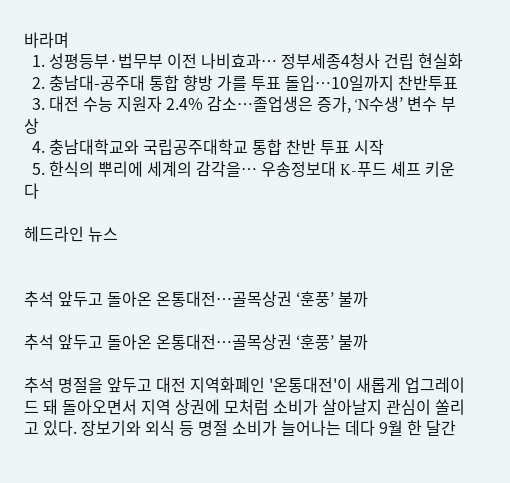바라며
  1. 성평등부·법무부 이전 나비효과… 정부세종4청사 건립 현실화
  2. 충남대-공주대 통합 향방 가를 투표 돌입…10일까지 찬반투표
  3. 대전 수능 지원자 2.4% 감소…졸업생은 증가, ‘N수생’ 변수 부상
  4. 충남대학교와 국립공주대학교 통합 찬반 투표 시작
  5. 한식의 뿌리에 세계의 감각을… 우송정보대 K-푸드 셰프 키운다

헤드라인 뉴스


추석 앞두고 돌아온 온통대전…골목상권 ‘훈풍’ 불까

추석 앞두고 돌아온 온통대전…골목상권 ‘훈풍’ 불까

추석 명절을 앞두고 대전 지역화폐인 '온통대전'이 새롭게 업그레이드 돼 돌아오면서 지역 상권에 모처럼 소비가 살아날지 관심이 쏠리고 있다. 장보기와 외식 등 명절 소비가 늘어나는 데다 9월 한 달간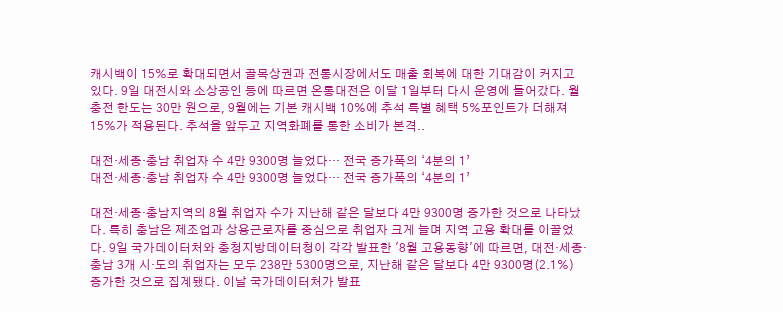캐시백이 15%로 확대되면서 골목상권과 전통시장에서도 매출 회복에 대한 기대감이 커지고 있다. 9일 대전시와 소상공인 등에 따르면 온통대전은 이달 1일부터 다시 운영에 들어갔다. 월 충전 한도는 30만 원으로, 9월에는 기본 캐시백 10%에 추석 특별 혜택 5%포인트가 더해져 15%가 적용된다. 추석을 앞두고 지역화폐를 통한 소비가 본격..

대전·세종·충남 취업자 수 4만 9300명 늘었다… 전국 증가폭의 ‘4분의 1’
대전·세종·충남 취업자 수 4만 9300명 늘었다… 전국 증가폭의 ‘4분의 1’

대전·세종·충남지역의 8월 취업자 수가 지난해 같은 달보다 4만 9300명 증가한 것으로 나타났다. 특히 충남은 제조업과 상용근로자를 중심으로 취업자 크게 늘며 지역 고용 확대를 이끌었다. 9일 국가데이터처와 충청지방데이터청이 각각 발표한 '8월 고용동향'에 따르면, 대전·세종·충남 3개 시·도의 취업자는 모두 238만 5300명으로, 지난해 같은 달보다 4만 9300명(2.1%) 증가한 것으로 집계됐다. 이날 국가데이터처가 발표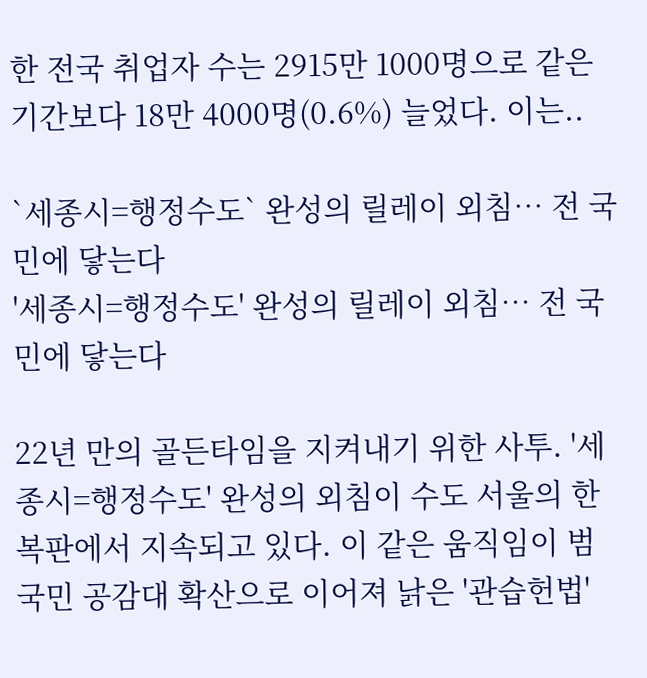한 전국 취업자 수는 2915만 1000명으로 같은 기간보다 18만 4000명(0.6%) 늘었다. 이는..

`세종시=행정수도` 완성의 릴레이 외침… 전 국민에 닿는다
'세종시=행정수도' 완성의 릴레이 외침… 전 국민에 닿는다

22년 만의 골든타임을 지켜내기 위한 사투. '세종시=행정수도' 완성의 외침이 수도 서울의 한복판에서 지속되고 있다. 이 같은 움직임이 범국민 공감대 확산으로 이어져 낡은 '관습헌법'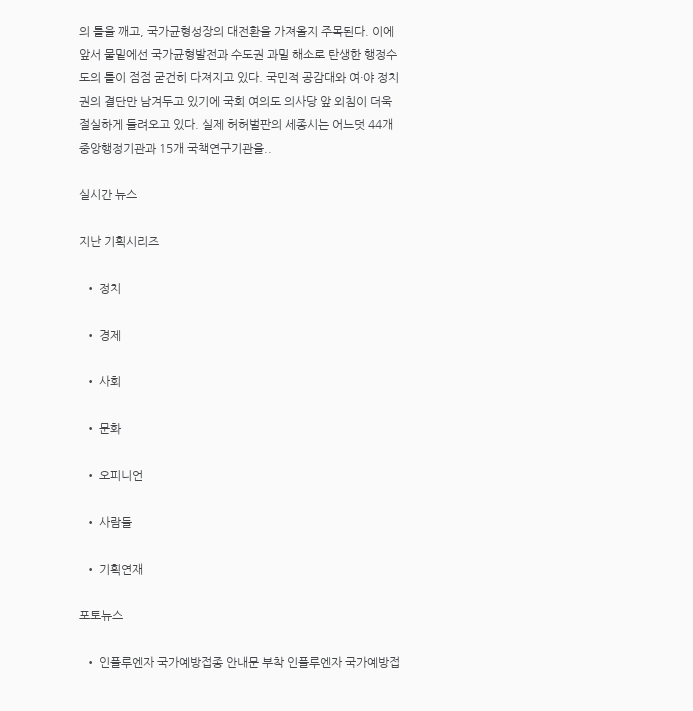의 틀을 깨고, 국가균형성장의 대전환을 가져올지 주목된다. 이에 앞서 물밑에선 국가균형발전과 수도권 과밀 해소로 탄생한 행정수도의 틀이 점점 굳건히 다져지고 있다. 국민적 공감대와 여·야 정치권의 결단만 남겨두고 있기에 국회 여의도 의사당 앞 외침이 더욱 절실하게 들려오고 있다. 실제 허허벌판의 세종시는 어느덧 44개 중앙행정기관과 15개 국책연구기관을..

실시간 뉴스

지난 기획시리즈

  • 정치

  • 경제

  • 사회

  • 문화

  • 오피니언

  • 사람들

  • 기획연재

포토뉴스

  • 인플루엔자 국가예방접종 안내문 부착 인플루엔자 국가예방접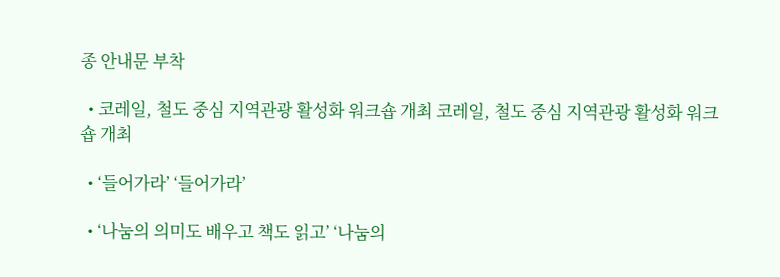종 안내문 부착

  • 코레일, 철도 중심 지역관광 활성화 워크숍 개최 코레일, 철도 중심 지역관광 활성화 워크숍 개최

  • ‘들어가라’ ‘들어가라’

  • ‘나눔의 의미도 배우고 책도 읽고’ ‘나눔의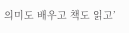의미도 배우고 책도 읽고’